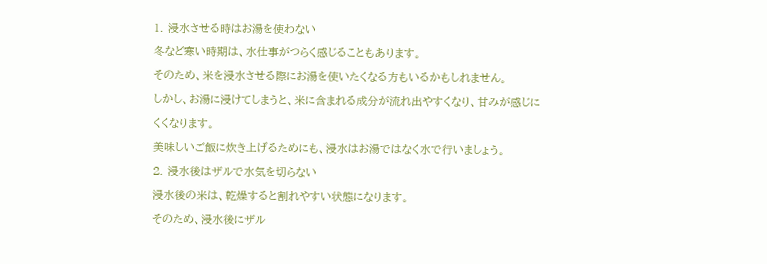1. 浸水させる時はお湯を使わない
冬など寒い時期は、水仕事がつらく感じることもあります。
そのため、米を浸水させる際にお湯を使いたくなる方もいるかもしれません。
しかし、お湯に浸けてしまうと、米に含まれる成分が流れ出やすくなり、甘みが感じにくくなります。
美味しいご飯に炊き上げるためにも、浸水はお湯ではなく水で行いましょう。
2. 浸水後はザルで水気を切らない
浸水後の米は、乾燥すると割れやすい状態になります。
そのため、浸水後にザル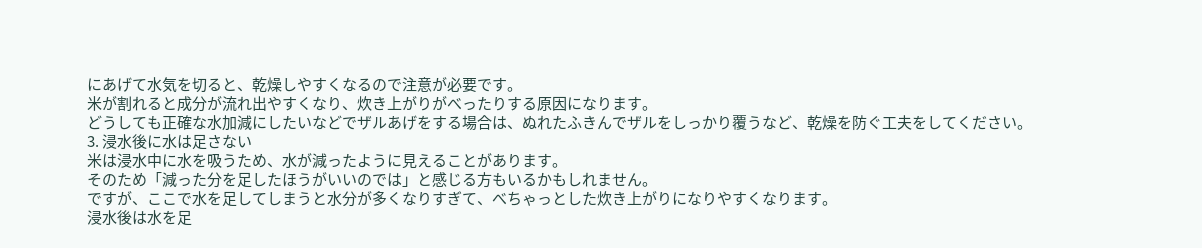にあげて水気を切ると、乾燥しやすくなるので注意が必要です。
米が割れると成分が流れ出やすくなり、炊き上がりがべったりする原因になります。
どうしても正確な水加減にしたいなどでザルあげをする場合は、ぬれたふきんでザルをしっかり覆うなど、乾燥を防ぐ工夫をしてください。
3. 浸水後に水は足さない
米は浸水中に水を吸うため、水が減ったように見えることがあります。
そのため「減った分を足したほうがいいのでは」と感じる方もいるかもしれません。
ですが、ここで水を足してしまうと水分が多くなりすぎて、べちゃっとした炊き上がりになりやすくなります。
浸水後は水を足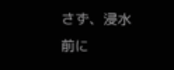さず、浸水前に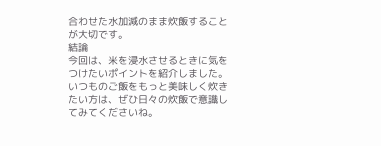合わせた水加減のまま炊飯することが大切です。
結論
今回は、米を浸水させるときに気をつけたいポイントを紹介しました。
いつものご飯をもっと美味しく炊きたい方は、ぜひ日々の炊飯で意識してみてくださいね。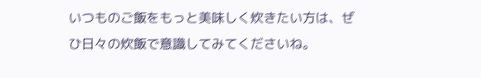いつものご飯をもっと美味しく炊きたい方は、ぜひ日々の炊飯で意識してみてくださいね。